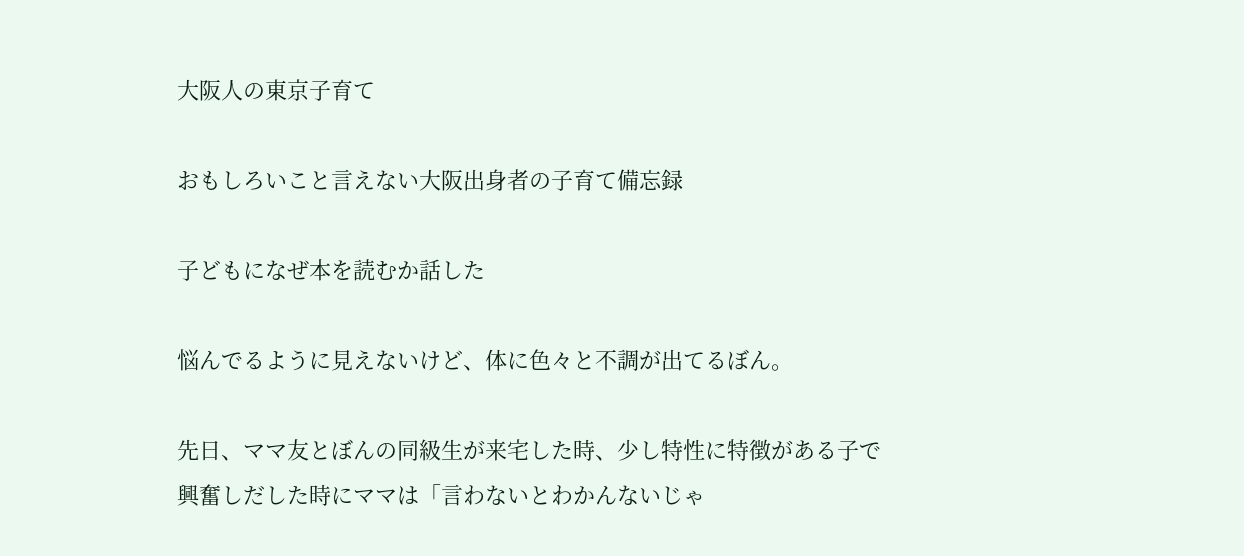大阪人の東京子育て

おもしろいこと言えない大阪出身者の子育て備忘録

子どもになぜ本を読むか話した

悩んでるように見えないけど、体に色々と不調が出てるぼん。

先日、ママ友とぼんの同級生が来宅した時、少し特性に特徴がある子で興奮しだした時にママは「言わないとわかんないじゃ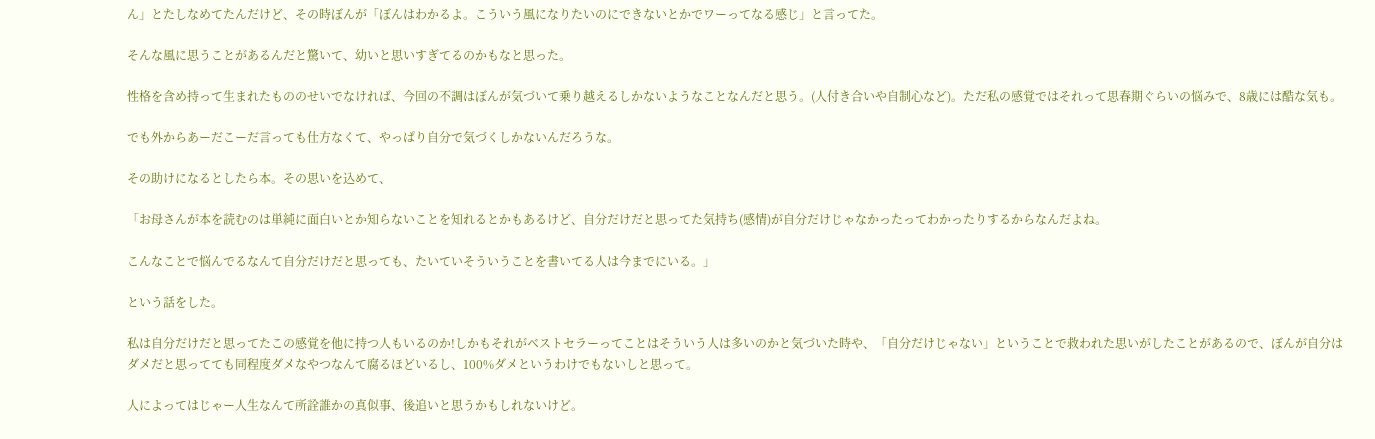ん」とたしなめてたんだけど、その時ぼんが「ぼんはわかるよ。こういう風になりたいのにできないとかでワーってなる感じ」と言ってた。

そんな風に思うことがあるんだと驚いて、幼いと思いすぎてるのかもなと思った。

性格を含め持って生まれたもののせいでなければ、今回の不調はぼんが気づいて乗り越えるしかないようなことなんだと思う。(人付き合いや自制心など)。ただ私の感覚ではそれって思春期ぐらいの悩みで、8歳には酷な気も。

でも外からあーだこーだ言っても仕方なくて、やっぱり自分で気づくしかないんだろうな。

その助けになるとしたら本。その思いを込めて、

「お母さんが本を読むのは単純に面白いとか知らないことを知れるとかもあるけど、自分だけだと思ってた気持ち(感情)が自分だけじゃなかったってわかったりするからなんだよね。

こんなことで悩んでるなんて自分だけだと思っても、たいていそういうことを書いてる人は今までにいる。」

という話をした。

私は自分だけだと思ってたこの感覚を他に持つ人もいるのか!しかもそれがベストセラーってことはそういう人は多いのかと気づいた時や、「自分だけじゃない」ということで救われた思いがしたことがあるので、ぼんが自分はダメだと思ってても同程度ダメなやつなんて腐るほどいるし、100%ダメというわけでもないしと思って。

人によってはじゃー人生なんて所詮誰かの真似事、後追いと思うかもしれないけど。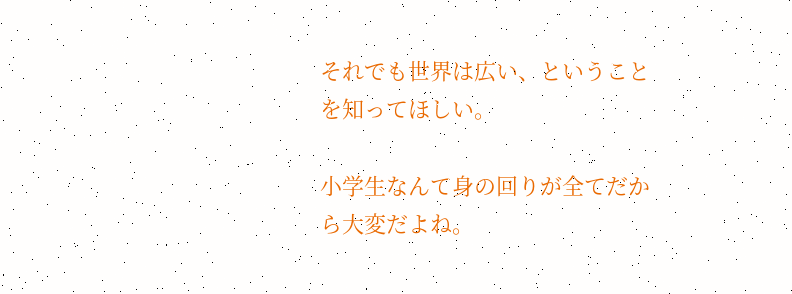それでも世界は広い、ということを知ってほしい。

小学生なんて身の回りが全てだから大変だよね。